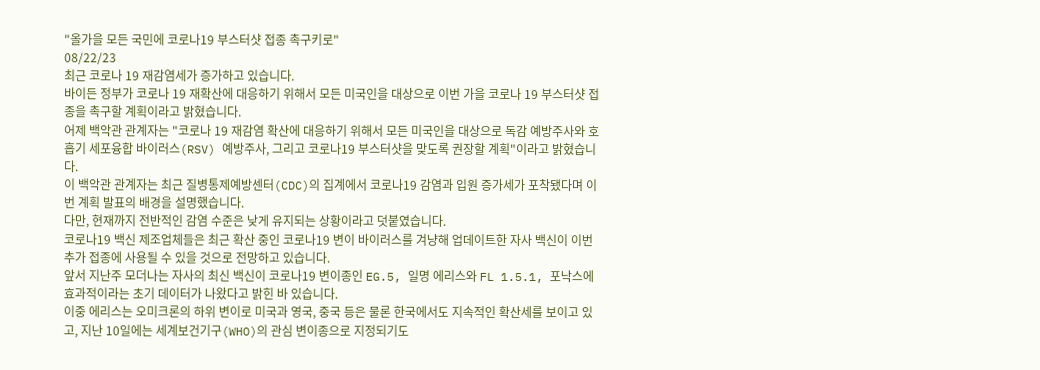"올가을 모든 국민에 코로나19 부스터샷 접종 촉구키로"
08/22/23
최근 코로나 19 재감염세가 증가하고 있습니다.
바이든 정부가 코로나 19 재확산에 대응하기 위해서 모든 미국인을 대상으로 이번 가을 코로나 19 부스터샷 접종을 촉구할 계획이라고 밝혔습니다.
어제 백악관 관계자는 "코로나 19 재감염 확산에 대응하기 위해서 모든 미국인을 대상으로 독감 예방주사와 호흡기 세포융합 바이러스(RSV) 예방주사, 그리고 코로나19 부스터샷을 맞도록 권장할 계획"이라고 밝혔습니다.
이 백악관 관계자는 최근 질병통제예방센터(CDC)의 집계에서 코로나19 감염과 입원 증가세가 포착됐다며 이번 계획 발표의 배경을 설명했습니다.
다만, 현재까지 전반적인 감염 수준은 낮게 유지되는 상황이라고 덧붙였습니다.
코로나19 백신 제조업체들은 최근 확산 중인 코로나19 변이 바이러스를 겨냥해 업데이트한 자사 백신이 이번 추가 접종에 사용될 수 있을 것으로 전망하고 있습니다.
앞서 지난주 모더나는 자사의 최신 백신이 코로나19 변이종인 EG.5, 일명 에리스와 FL 1.5.1, 포낙스에 효과적이라는 초기 데이터가 나왔다고 밝힌 바 있습니다.
이중 에리스는 오미크론의 하위 변이로 미국과 영국, 중국 등은 물론 한국에서도 지속적인 확산세를 보이고 있고, 지난 10일에는 세계보건기구(WHO)의 관심 변이종으로 지정되기도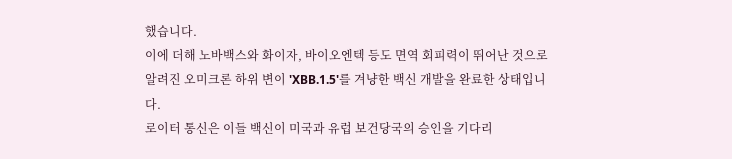했습니다.
이에 더해 노바백스와 화이자, 바이오엔텍 등도 면역 회피력이 뛰어난 것으로 알려진 오미크론 하위 변이 'XBB.1.5'를 겨냥한 백신 개발을 완료한 상태입니다.
로이터 통신은 이들 백신이 미국과 유럽 보건당국의 승인을 기다리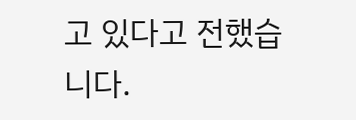고 있다고 전했습니다.